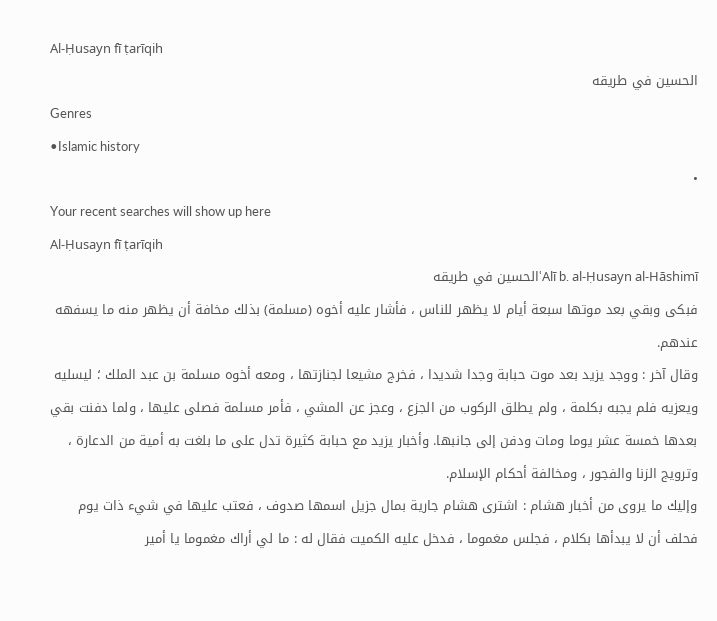Al-Ḥusayn fī ṭarīqih
الحسين في طريقه
Genres
•Islamic history
•
Your recent searches will show up here
Al-Ḥusayn fī ṭarīqih
ʿAlī b. al-Ḥusayn al-Hāshimīالحسين في طريقه
فبكى وبقي بعد موتها سبعة أيام لا يظهر للناس ، فأشار عليه أخوه (مسلمة) بذلك مخافة أن يظهر منه ما يسفهه عندهم.
وقال آخر : ووجد يزيد بعد موت حبابة وجدا شديدا ، فخرج مشيعا لجنازتها ، ومعه أخوه مسلمة بن عبد الملك ؛ ليسليه ويعزيه فلم يجبه بكلمة ، ولم يطلق الركوب من الجزع ، وعجز عن المشي ، فأمر مسلمة فصلى عليها ، ولما دفنت بقي بعدها خمسة عشر يوما ومات ودفن إلى جانبها. وأخبار يزيد مع حبابة كثيرة تدل على ما بلغت به أمية من الدعارة ، وترويج الزنا والفجور ، ومخالفة أحكام الإسلام.
وإليك ما يروى من أخبار هشام : اشترى هشام جارية بمال جزيل اسمها صدوف ، فعتب عليها في شيء ذات يوم فحلف أن لا يبدأها بكلام ، فجلس مغموما ، فدخل عليه الكميت فقال له : ما لي أراك مغموما يا أمير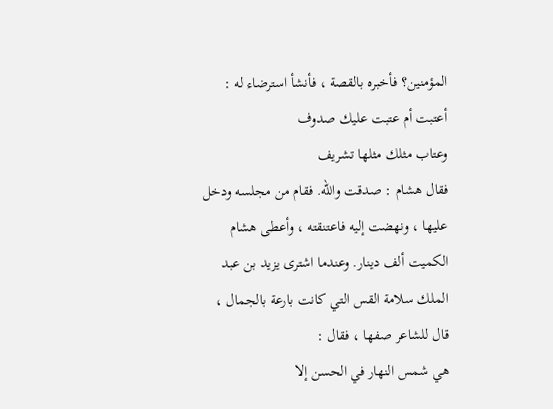المؤمنين؟ فأخبره بالقصة ، فأنشأ استرضاء له :
أعتبت أم عتبت عليك صدوف
وعتاب مثلك مثلها تشريف
فقال هشام : صدقت والله. فقام من مجلسه ودخل عليها ، ونهضت إليه فاعتنقته ، وأعطى هشام الكميت ألف دينار. وعندما اشترى يزيد بن عبد الملك سلامة القس التي كانت بارعة بالجمال ، قال للشاعر صفها ، فقال :
هي شمس النهار في الحسن إلا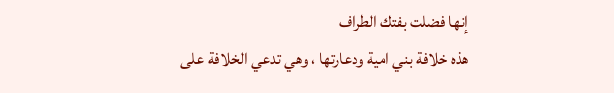إنها فضلت بفتك الطراف
هذه خلافة بني امية ودعارتها ، وهي تدعي الخلافة على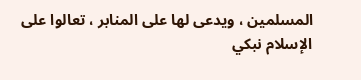المسلمين ، ويدعى لها على المنابر ، تعالوا على الإسلام نبكي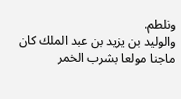ونلطم.
والوليد بن يزيد بن عبد الملك كان ماجنا مولعا بشرب الخمر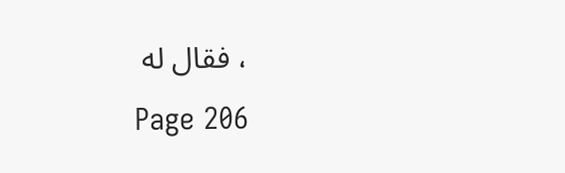، فقال له
Page 206